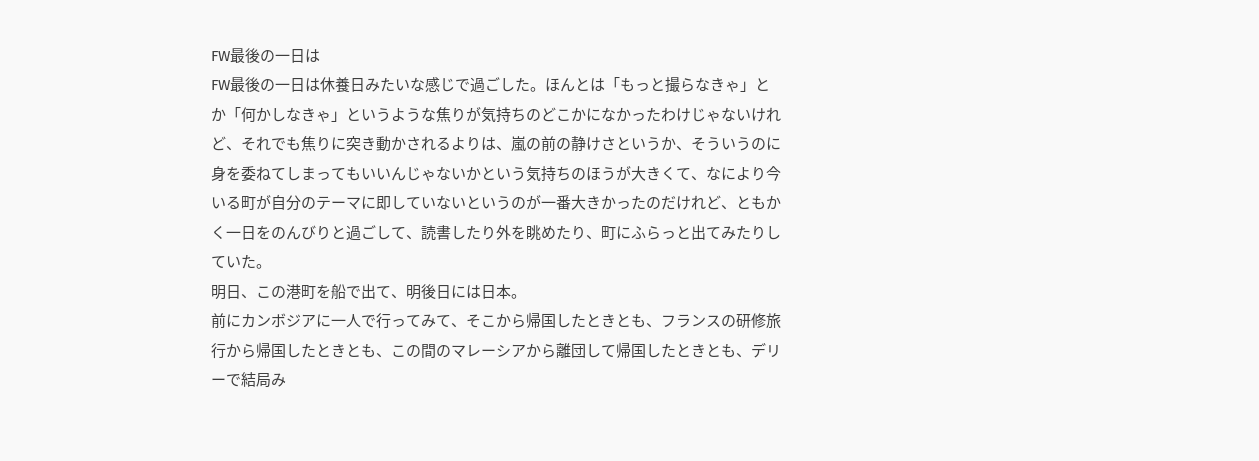FW最後の一日は
FW最後の一日は休養日みたいな感じで過ごした。ほんとは「もっと撮らなきゃ」とか「何かしなきゃ」というような焦りが気持ちのどこかになかったわけじゃないけれど、それでも焦りに突き動かされるよりは、嵐の前の静けさというか、そういうのに身を委ねてしまってもいいんじゃないかという気持ちのほうが大きくて、なにより今いる町が自分のテーマに即していないというのが一番大きかったのだけれど、ともかく一日をのんびりと過ごして、読書したり外を眺めたり、町にふらっと出てみたりしていた。
明日、この港町を船で出て、明後日には日本。
前にカンボジアに一人で行ってみて、そこから帰国したときとも、フランスの研修旅行から帰国したときとも、この間のマレーシアから離団して帰国したときとも、デリーで結局み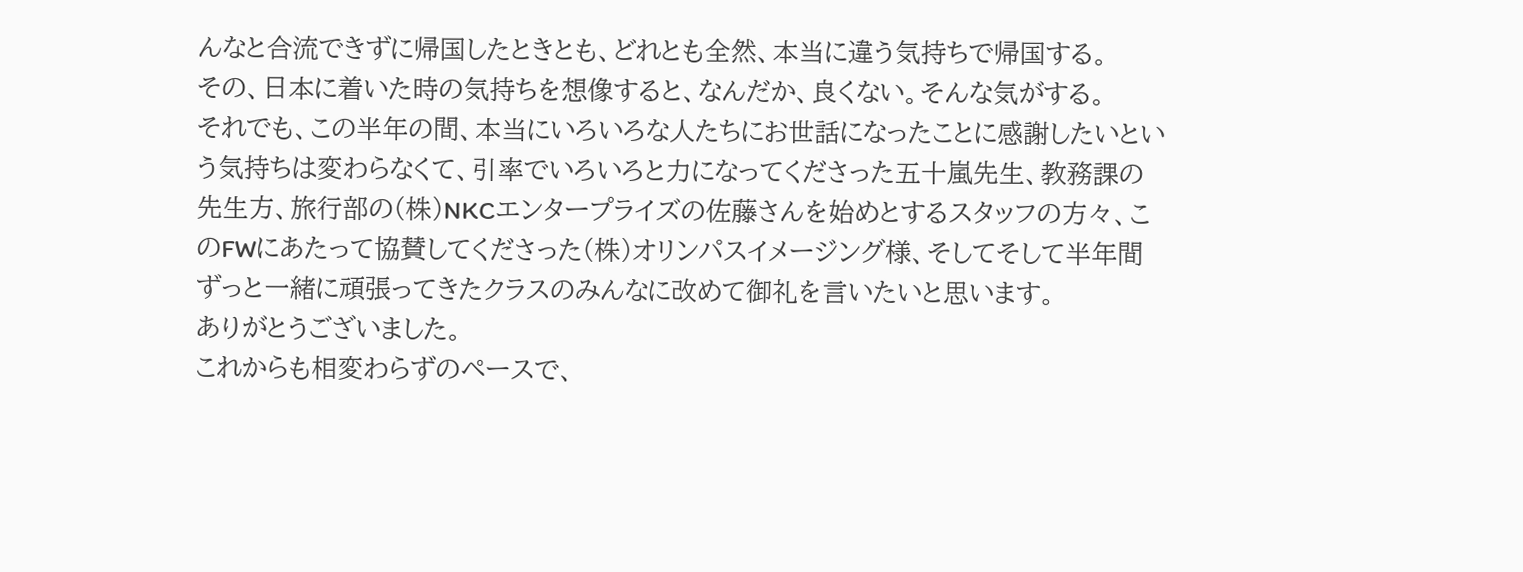んなと合流できずに帰国したときとも、どれとも全然、本当に違う気持ちで帰国する。
その、日本に着いた時の気持ちを想像すると、なんだか、良くない。そんな気がする。
それでも、この半年の間、本当にいろいろな人たちにお世話になったことに感謝したいという気持ちは変わらなくて、引率でいろいろと力になってくださった五十嵐先生、教務課の先生方、旅行部の(株)NKCエンタープライズの佐藤さんを始めとするスタッフの方々、このFWにあたって協賛してくださった(株)オリンパスイメージング様、そしてそして半年間ずっと一緒に頑張ってきたクラスのみんなに改めて御礼を言いたいと思います。
ありがとうございました。
これからも相変わらずのペースで、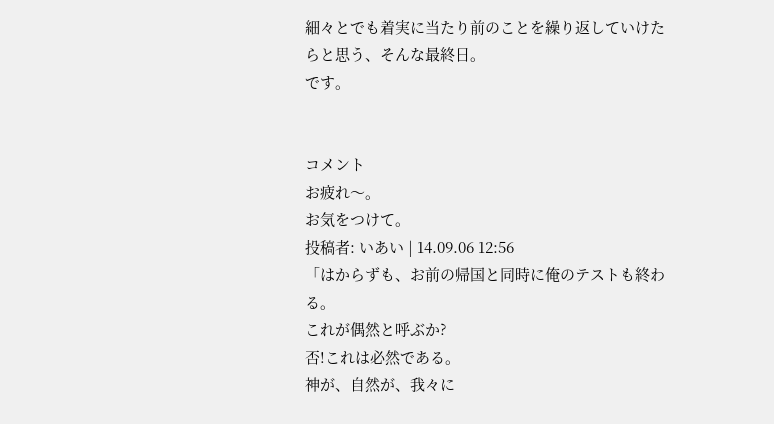細々とでも着実に当たり前のことを繰り返していけたらと思う、そんな最終日。
です。


コメント
お疲れ〜。
お気をつけて。
投稿者: いあい | 14.09.06 12:56
「はからずも、お前の帰国と同時に俺のテストも終わる。
これが偶然と呼ぶか?
否!これは必然である。
神が、自然が、我々に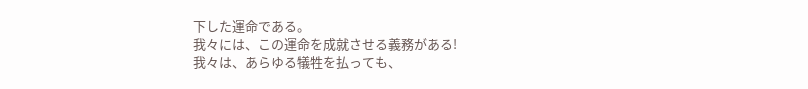下した運命である。
我々には、この運命を成就させる義務がある!
我々は、あらゆる犠牲を払っても、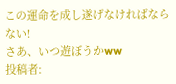この運命を成し遂げなければならない!
さあ、いつ遊ぼうかww
投稿者: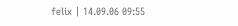felix | 14.09.06 09:55